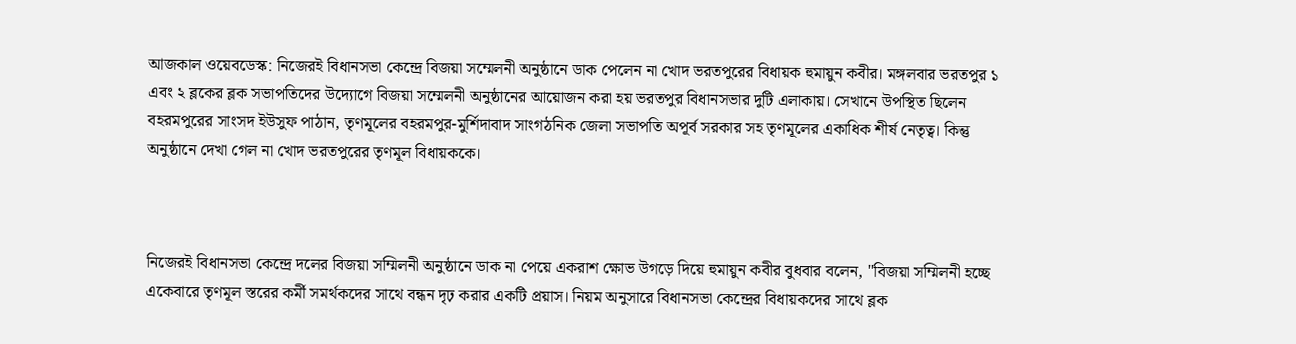আজকাল ওয়েবডেস্ক: নিজেরই বিধানসভা কেন্দ্রে বিজয়া সম্মেলনী অনুষ্ঠানে ডাক পেলেন না খোদ ভরতপুরের বিধায়ক হুমায়ুন কবীর। মঙ্গলবার ভরতপুর ১ এবং ২ ব্লকের ব্লক সভাপতিদের উদ্যোগে বিজয়া সম্মেলনী অনুষ্ঠানের আয়োজন করা হয় ভরতপুর বিধানসভার দুটি এলাকায়। সেখানে উপস্থিত ছিলেন বহরমপুরের সাংসদ ইউসুফ পাঠান, তৃণমূলের বহরমপুর-মুর্শিদাবাদ সাংগঠনিক জেলা সভাপতি অপূর্ব সরকার সহ তৃণমূলের একাধিক শীর্ষ নেতৃত্ব। কিন্তু অনুষ্ঠানে দেখা গেল না খোদ ভরতপুরের তৃণমূল বিধায়ককে।



নিজেরই বিধানসভা কেন্দ্রে দলের বিজয়া সম্মিলনী অনুষ্ঠানে ডাক না পেয়ে একরাশ ক্ষোভ উগড়ে দিয়ে হুমায়ুন কবীর বুধবার বলেন, ''বিজয়া সম্মিলনী হচ্ছে একেবারে তৃণমূল স্তরের কর্মী সমর্থকদের সাথে বন্ধন দৃঢ় করার একটি প্রয়াস। নিয়ম অনুসারে বিধানসভা কেন্দ্রের বিধায়কদের সাথে ব্লক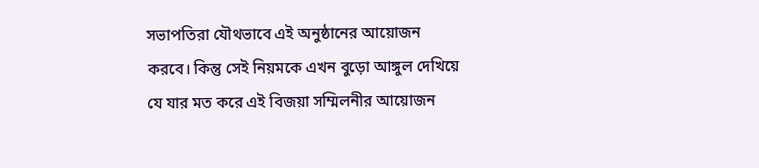সভাপতিরা যৌথভাবে এই অনুষ্ঠানের আয়োজন করবে। কিন্তু সেই নিয়মকে এখন বুড়ো আঙ্গুল দেখিয়ে যে যার মত করে এই বিজয়া সম্মিলনীর আয়োজন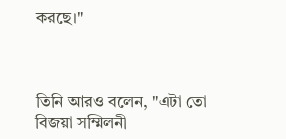করছে।"



তিনি আরও বলেন, "এটা তো বিজয়া সম্মিলনী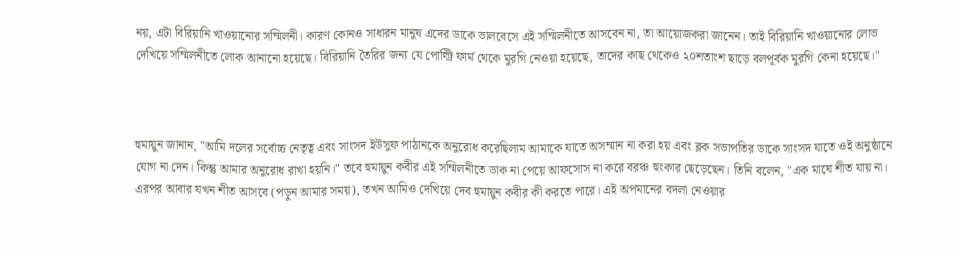নয়, এটা বিরিয়ানি খাওয়ানোর সম্মিলনী। কারণ কোনও সাধারন মানুষ এদের ডাকে ভালবেসে এই সম্মিলনীতে আসবেন না, তা আয়োজকরা জানেন। তাই বিরিয়ানি খাওয়ানোর লোভ দেখিয়ে সম্মিলনীতে লোক আনানো হয়েছে। বিরিয়ানি তৈরির জন্য যে পোল্ট্রি ফার্ম থেকে মুরগি নেওয়া হয়েছে, তাদের কাছ থেকেও ২০শতাংশ ছাড়ে বলপূর্বক মুরগি কেনা হয়েছে।"



হুমায়ুন জানান, "আমি দলের সর্বোচ্চ নেতৃত্ব এবং সাংসদ ইউসুফ পাঠানকে অনুরোধ করেছিলাম আমাকে যাতে অসম্মান না করা হয় এবং ব্লক সভাপতির ডাকে সাংসদ যাতে ওই অনুষ্ঠানে যোগ না দেন। কিন্তু আমার অনুরোধ রাখা হয়নি।" তবে হুমায়ুন কবীর এই সম্মিলনীতে ডাক না পেয়ে আফসোস না করে বরঞ্চ হুংকার ছেড়েছেন। তিনি বলেন, "এক মাঘে শীত যায় না। এরপর আবার যখন শীত আসবে (পড়ুন আমার সময়), তখন আমিও দেখিয়ে দেব হুমায়ুন কবীর কী করতে পারে। এই অপমানের বদলা নেওয়ার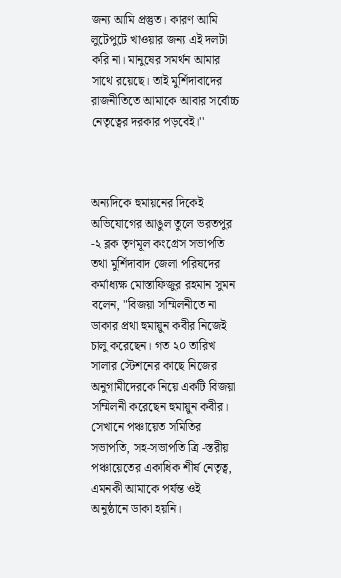জন্য আমি প্রস্তুত। কারণ আমি লুটেপুটে খাওয়ার জন্য এই দলটা করি না। মানুষের সমর্থন আমার সাথে রয়েছে। তাই মুর্শিদাবাদের রাজনীতিতে আমাকে আবার সর্বোচ্চ নেতৃত্বের দরকার পড়বেই।''



অন্যদিকে হুমায়নের দিকেই অভিযোগের আঙুল তুলে ভরতপুর -২ ব্লক তৃণমূল কংগ্রেস সভাপতি তথা মুর্শিদাবাদ জেলা পরিষদের কর্মাধ্যক্ষ মোস্তাফিজুর রহমান সুমন বলেন, "বিজয়া সম্মিলনীতে না ডাকার প্রথা হুমায়ুন কবীর নিজেই চালু করেছেন। গত ২০ তারিখ সালার স্টেশনের কাছে নিজের অনুগামীদেরকে নিয়ে একটি বিজয়া সম্মিলনী করেছেন হুমায়ুন কবীর। সেখানে পঞ্চায়েত সমিতির সভাপতি, সহ-সভাপতি ত্রি -স্তরীয় পঞ্চায়েতের একাধিক শীর্ষ নেতৃত্ব, এমনকী আমাকে পর্যন্ত ওই অনুষ্ঠানে ডাকা হয়নি।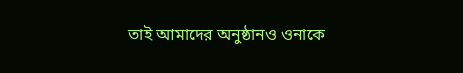তাই আমাদের অনুষ্ঠানও ওনাকে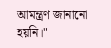আমন্ত্রণ জানানো হয়নি।"